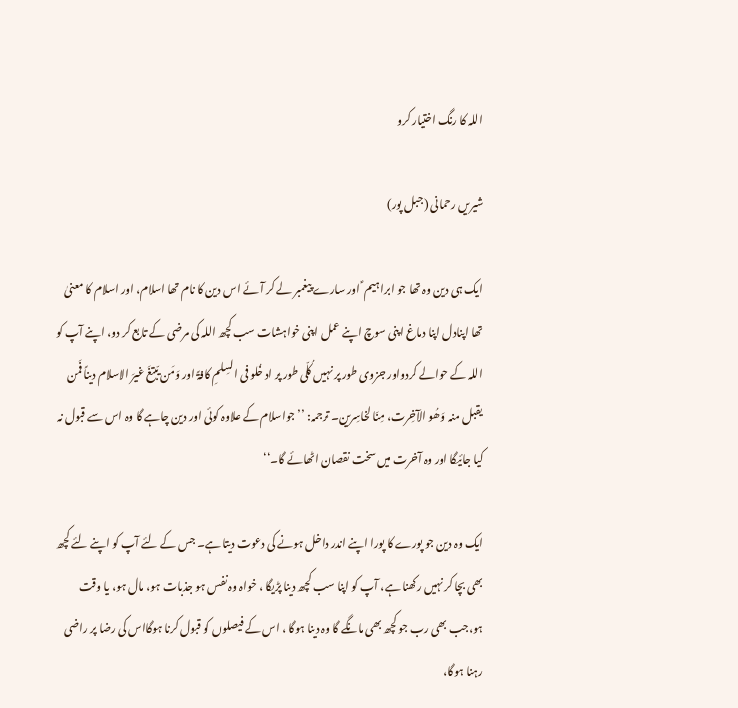اللہ کا رنگ اختیار کرو

شیریں رحمانی (جبل پور)

ایک ہی دین وہ تھا جو ابراہیم ؑ اور سارے پیغمبر لے کر آئے اس دین کا نام تھا اسلام، اور اسلام کا معنیٰ تھا اپنادل اپنا دماغ اپنی سوچ اپنے عمل اپنی خواہشات سب کچھ اللہ کی مرضی کے تابع کر دو، اپنے آپ کو اللہ کے حوالے کردواور جزوی طور پر نہیں کُلّی طور پر اد خُلو فی السِلمِ کافۃً اور وَمَن یّبتغَ غیرَ الاسلام دیناً فَمن یقبل منہ وَھُو الآخِرت، مِنَا لخاسِرین۔ ترجمہ: ’’جواسلام کے علاوہ کوئی اور دین چاہے گا وہ اس سے قبول نہ کیا جائیگا اور وہ آخرت میں سخت نقصان اٹھائے گا۔‘‘

ایک وہ دین جو پورے کا پورا اپنے اندر داخل ہونے کی دعوت دیتا ہے۔ جس کے لئے آپ کو اپنے لئے کچھ بھی بچا کر نہیں رکھنا ہے، آپ کو اپنا سب کچھ دینا پڑیگا ، خواہ وہ نفس ہو جذبات ہو، مال ہو، یا وقت ہو،جب بھی رب جو کچھ بھی مانگے گا وہ دینا ہوگا ، اس کے فیصلوں کو قبول کرنا ہوگااس کی رضا پر راضی رہنا ہوگا،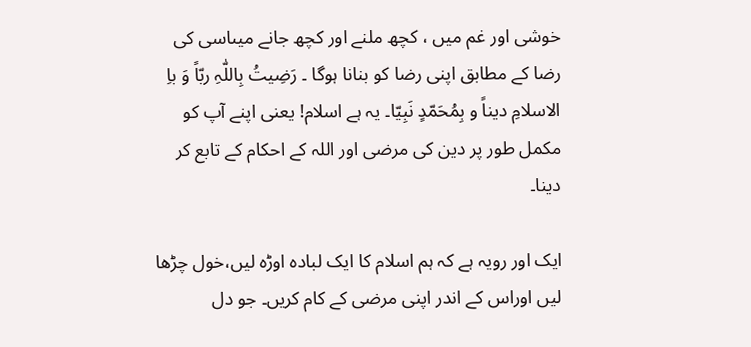خوشی اور غم میں ، کچھ ملنے اور کچھ جانے میںاسی کی رضا کے مطابق اپنی رضا کو بنانا ہوگا ۔ رَضِیتُ بِاللّٰہِ ربّاً وَ باِ الاسلامِ دیناً و بِمُحَمّدٍ نَبِیّا۔ یہ ہے اسلام! یعنی اپنے آپ کو مکمل طور پر دین کی مرضی اور اللہ کے احکام کے تابع کر دینا۔

ایک اور رویہ ہے کہ ہم اسلام کا ایک لبادہ اوڑہ لیں،خول چڑھا لیں اوراس کے اندر اپنی مرضی کے کام کریں۔ جو دل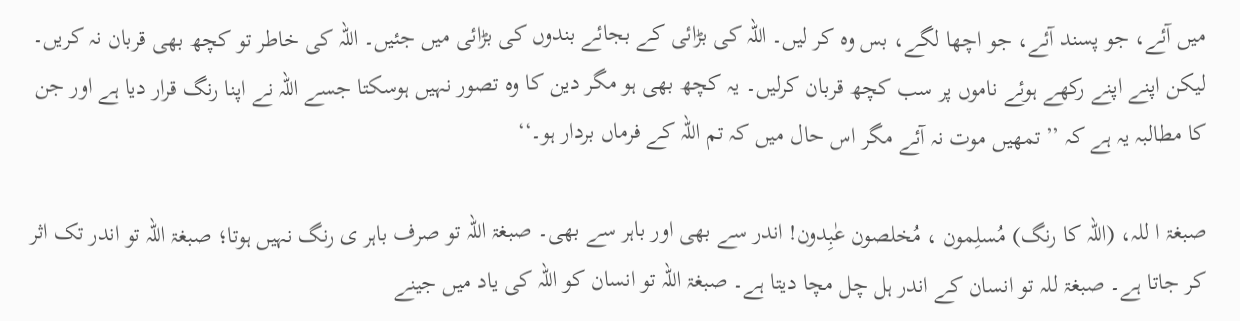میں آئے، جو پسند آئے، جو اچھا لگے، بس وہ کر لیں۔ اللہ کی بڑائی کے بجائے بندوں کی بڑائی میں جئیں۔ اللہ کی خاطر تو کچھ بھی قربان نہ کریں۔ لیکن اپنے اپنے رکھے ہوئے ناموں پر سب کچھ قربان کرلیں۔ یہ کچھ بھی ہو مگر دین کا وہ تصور نہیں ہوسکتا جسے اللہ نے اپنا رنگ قرار دیا ہے اور جن کا مطالبہ یہ ہے کہ ’’تمھیں موت نہ آئے مگر اس حال میں کہ تم اللہ کے فرماں بردار ہو۔‘‘

صبغۃ ا للہ، (اللہ کا رنگ) مُسلِمون ، مُخلصون عٰبِدون! اندر سے بھی اور باہر سے بھی۔ صبغۃ اللہ تو صرف باہر ی رنگ نہیں ہوتا؛ صبغۃ اللہ تو اندر تک اثر کر جاتا ہے۔ صبغۃ للہ تو انسان کے اندر ہل چل مچا دیتا ہے۔ صبغۃ اللہ تو انسان کو اللہ کی یاد میں جینے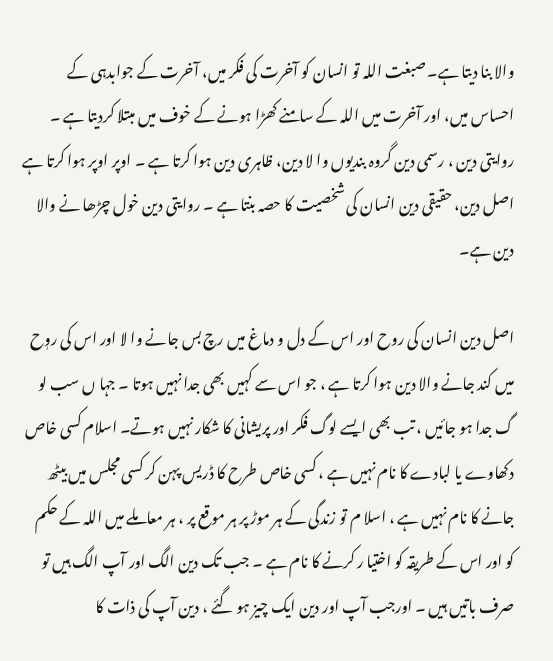والا بنا دیتا ہے۔ صبغت اللہ تو انسان کو آخرت کی فکر میں، آخرت کے جوابدہی کے احساس میں، اور آخرت میں اللہ کے سامنے کھڑا ہونے کے خوف میں مبتلا کردیتا ہے ۔ روایتی دین ، رسمی دین گروہ بندیوں وا لا دین، ظاہری دین ہوا کرتا ہے ۔ اوپر اوپر ہوا کرتا ہے اصل دین، حقیقی دین انسان کی شخصیت کا حصہ بنتا ہے ۔ روایتی دین خول چڑھا نے والا دین ہے۔

اصل دین انسان کی روح اور اس کے دل و دماغ میں رچ بس جانے وا لا اور اس کی روٖح میں کند جانے والا دین ہوا کرتا ہے ، جو اس سے کہیں بھی جدا نہیں ہوتا ۔ جہا ں سب لو گ جدا ہو جائیں ، تب بھی ایسے لوگ فکر اور پریشانی کا شکار نہیں ہوتے۔ اسلام کسی خاص دکھاوے یا لبادے کا نام نہیں ہے ، کسی خاص طرح کا ڈریس پہن کر کسی مجلس میں بیٹھ جانے کا نام نہیں ہے ، اسلا م تو زندگی کے ہر موڑ پر ہر موقع پر ، ہر معاملے میں اللہ کے حکم کو اور اس کے طریقہ کو اختیا ر کرنے کا نام ہے ۔ جب تک دین الگ اور آپ الگ ہیں تو صرف باتیں ہیں ۔ اورجب آپ اور دین ایک چیز ہو گئے ، دین آپ کی ذات کا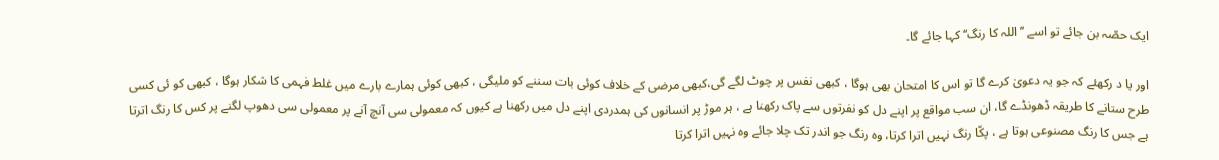ایک حصّہ بن جائے تو اسے ’’اللہ کا رنگ‘‘ کہا جائے گا۔

اور یا د رکھئے کہ جو یہ دعویٰ کرے گا تو اس کا امتحان بھی ہوگا ، کبھی نفس پر چوٹ لگے گی،کبھی مرضی کے خلاف کوئی بات سننے کو ملیگی ، کبھی کوئی ہمارے بارے میں غلط فہمی کا شکار ہوگا ، کبھی کو ئی کسی طرح ستانے کا طریقہ ڈھونڈے گا، ان سب مواقع پر اپنے دل کو نفرتوں سے پاک رکھنا ہے ، ہر موڑ پر انسانوں کی ہمدردی اپنے دل میں رکھنا ہے کیوں کہ معمولی سی آنچ آنے پر معمولی سی دھوپ لگنے پر کس کا رنگ اترتا ہے جس کا رنگ مصنوعی ہوتا ہے ، پکّا رنگ نہیں اترا کرتا، وہ رنگ جو اندر تک چلا جائے وہ نہیں اترا کرتا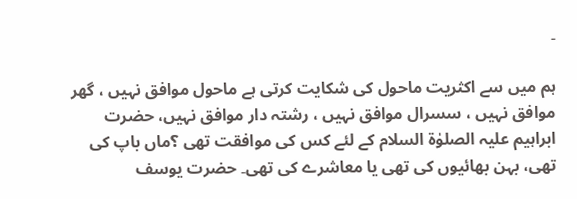۔

ہم میں سے اکثریت ماحول کی شکایت کرتی ہے ماحول موافق نہیں ، گھر موافق نہیں ، سسرال موافق نہیں ، رشتہ دار موافق نہیں، حضرت ابراہیم علیہ الصلوٰۃ السلام کے لئے کس کی موافقت تھی ؟ماں باپ کی تھی، بہن بھائیوں کی تھی یا معاشرے کی تھی۔ حضرت یوسف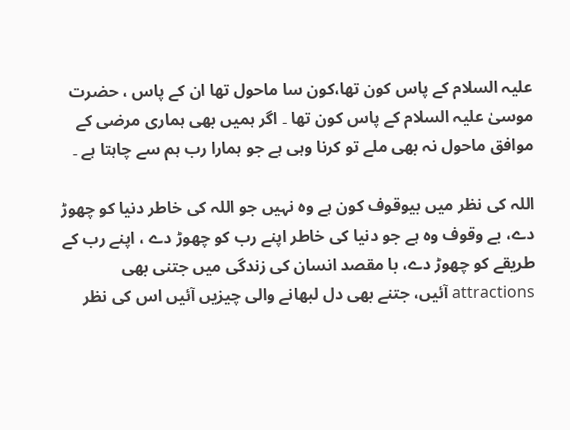علیہ السلام کے پاس کون تھا،کون سا ماحول تھا ان کے پاس ، حضرت موسیٰ علیہ السلام کے پاس کون تھا ۔ اگر ہمیں بھی ہماری مرضی کے موافق ماحول نہ بھی ملے تو کرنا وہی ہے جو ہمارا رب ہم سے چاہتا ہے ۔

اللہ کی نظر میں بیوقوف کون ہے وہ نہیں جو اللہ کی خاطر دنیا کو چھوڑ دے، بے وقوف وہ ہے جو دنیا کی خاطر اپنے رب کو چھوڑ دے ، اپنے رب کے طریقے کو چھوڑ دے، با مقصد انسان کی زندگی میں جتنی بھی attractions آئیں، جتنے بھی دل لبھانے والی چیزیں آئیں اس کی نظر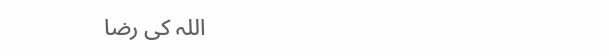اللہ کی رضا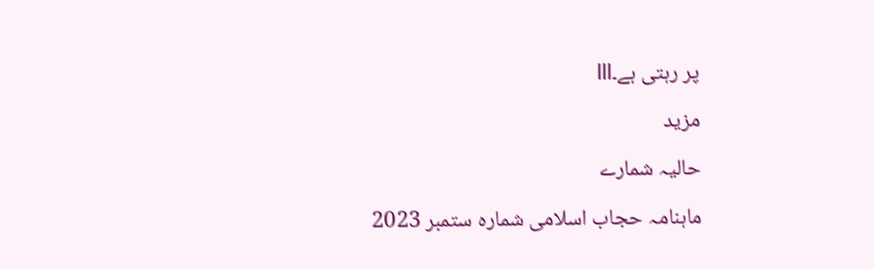پر رہتی ہے۔lll

مزید

حالیہ شمارے

ماہنامہ حجاب اسلامی شمارہ ستمبر 2023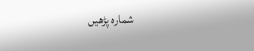شمارہ پڑھیں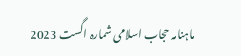ماہنامہ حجاب اسلامی شمارہ اگست 2023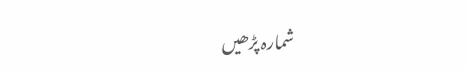شمارہ پڑھیں